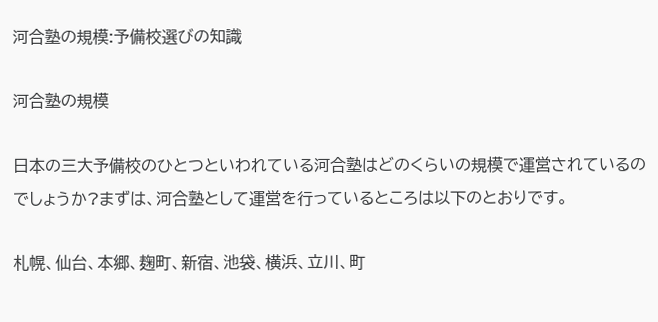河合塾の規模:予備校選びの知識

河合塾の規模

日本の三大予備校のひとつといわれている河合塾はどのくらいの規模で運営されているのでしょうか?まずは、河合塾として運営を行っているところは以下のとおりです。

札幌、仙台、本郷、麹町、新宿、池袋、横浜、立川、町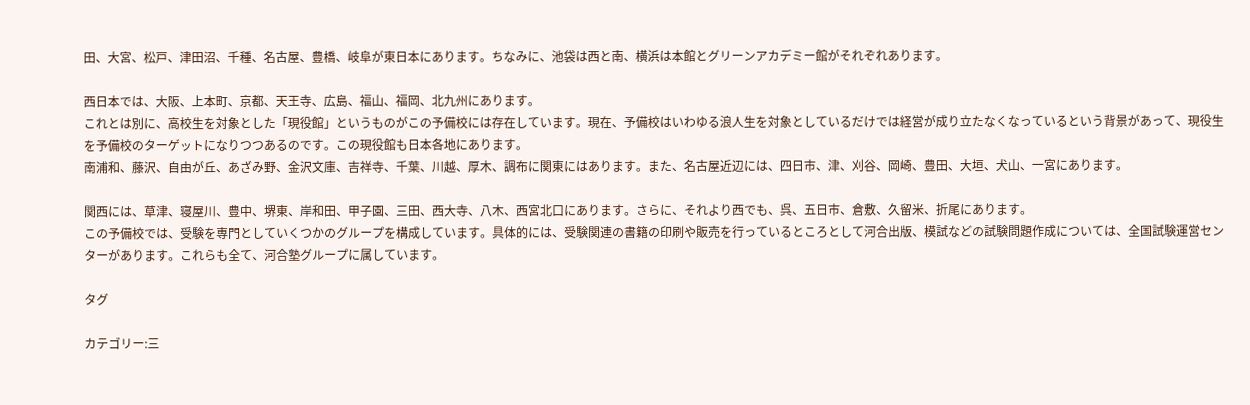田、大宮、松戸、津田沼、千種、名古屋、豊橋、岐阜が東日本にあります。ちなみに、池袋は西と南、横浜は本館とグリーンアカデミー館がそれぞれあります。

西日本では、大阪、上本町、京都、天王寺、広島、福山、福岡、北九州にあります。
これとは別に、高校生を対象とした「現役館」というものがこの予備校には存在しています。現在、予備校はいわゆる浪人生を対象としているだけでは経営が成り立たなくなっているという背景があって、現役生を予備校のターゲットになりつつあるのです。この現役館も日本各地にあります。
南浦和、藤沢、自由が丘、あざみ野、金沢文庫、吉祥寺、千葉、川越、厚木、調布に関東にはあります。また、名古屋近辺には、四日市、津、刈谷、岡崎、豊田、大垣、犬山、一宮にあります。

関西には、草津、寝屋川、豊中、堺東、岸和田、甲子園、三田、西大寺、八木、西宮北口にあります。さらに、それより西でも、呉、五日市、倉敷、久留米、折尾にあります。
この予備校では、受験を専門としていくつかのグループを構成しています。具体的には、受験関連の書籍の印刷や販売を行っているところとして河合出版、模試などの試験問題作成については、全国試験運営センターがあります。これらも全て、河合塾グループに属しています。

タグ

カテゴリー:三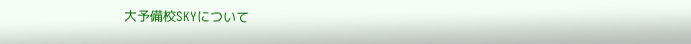大予備校SKYについて